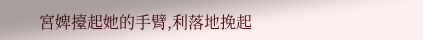宮婢擡起她的手臂,利落地挽起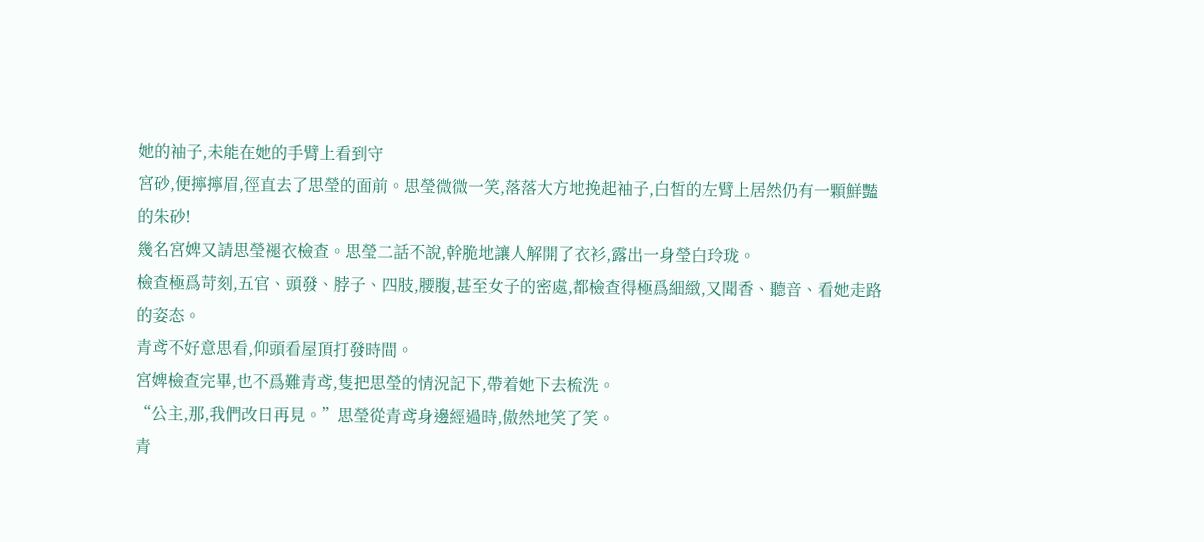她的袖子,未能在她的手臂上看到守
宮砂,便擰擰眉,徑直去了思瑩的面前。思瑩微微一笑,落落大方地挽起袖子,白皙的左臂上居然仍有一顆鮮豔的朱砂!
幾名宮婢又請思瑩褪衣檢查。思瑩二話不說,幹脆地讓人解開了衣衫,露出一身瑩白玲珑。
檢查極爲苛刻,五官、頭發、脖子、四肢,腰腹,甚至女子的密處,都檢查得極爲細緻,又聞香、聽音、看她走路的姿态。
青鸢不好意思看,仰頭看屋頂打發時間。
宮婢檢查完畢,也不爲難青鸢,隻把思瑩的情況記下,帶着她下去梳洗。
“公主,那,我們改日再見。”思瑩從青鸢身邊經過時,傲然地笑了笑。
青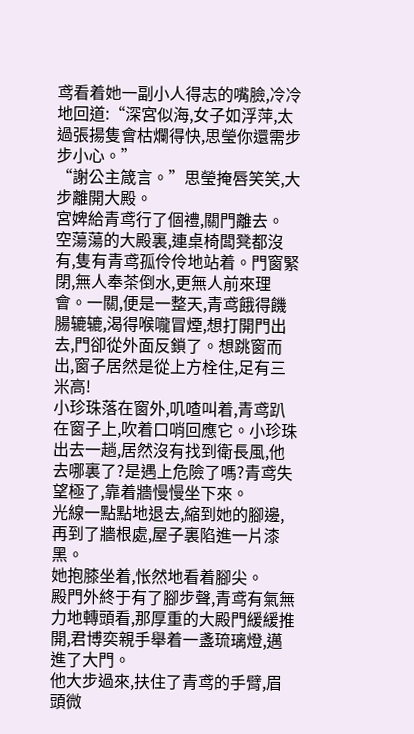鸢看着她一副小人得志的嘴臉,冷冷地回道:“深宮似海,女子如浮萍,太過張揚隻會枯爛得快,思瑩你還需步步小心。”
“謝公主箴言。”思瑩掩唇笑笑,大步離開大殿。
宮婢給青鸢行了個禮,關門離去。
空蕩蕩的大殿裏,連桌椅闆凳都沒有,隻有青鸢孤伶伶地站着。門窗緊閉,無人奉茶倒水,更無人前來理會。一關,便是一整天,青鸢餓得饑腸辘辘,渴得喉嚨冒煙,想打開門出去,門卻從外面反鎖了。想跳窗而出,窗子居然是從上方栓住,足有三米高!
小珍珠落在窗外,叽喳叫着,青鸢趴在窗子上,吹着口哨回應它。小珍珠出去一趟,居然沒有找到衛長風,他去哪裏了?是遇上危險了嗎?青鸢失望極了,靠着牆慢慢坐下來。
光線一點點地退去,縮到她的腳邊,再到了牆根處,屋子裏陷進一片漆黑。
她抱膝坐着,怅然地看着腳尖。
殿門外終于有了腳步聲,青鸢有氣無力地轉頭看,那厚重的大殿門緩緩推開,君博奕親手舉着一盞琉璃燈,邁進了大門。
他大步過來,扶住了青鸢的手臂,眉頭微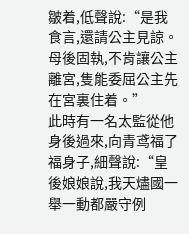皺着,低聲說:“是我食言,還請公主見諒。母後固執,不肯讓公主離宮,隻能委屈公主先在宮裏住着。”
此時有一名太監從他身後過來,向青鸢福了福身子,細聲說:“皇後娘娘說,我天燼國一舉一動都嚴守例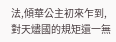法,傾華公主初來乍到,對天燼國的規矩還一無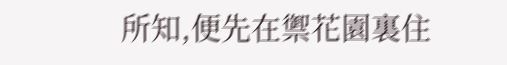所知,便先在禦花園裏住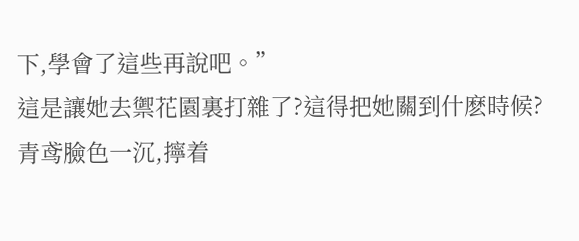下,學會了這些再說吧。”
這是讓她去禦花園裏打雜了?這得把她關到什麽時候?
青鸢臉色一沉,擰着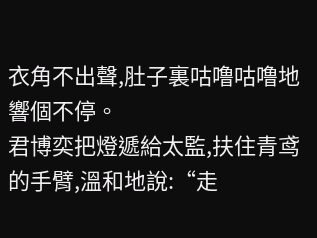衣角不出聲,肚子裏咕噜咕噜地響個不停。
君博奕把燈遞給太監,扶住青鸢的手臂,溫和地說:“走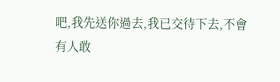吧,我先送你過去,我已交待下去,不會有人敢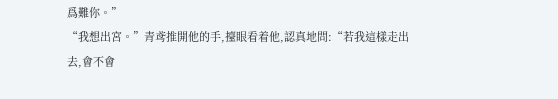爲難你。”
“我想出宮。”青鸢推開他的手,擡眼看着他,認真地問:“若我這樣走出去,會不會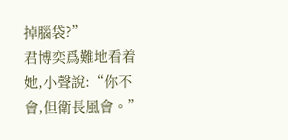掉腦袋?”
君博奕爲難地看着她,小聲說:“你不會,但衛長風會。”